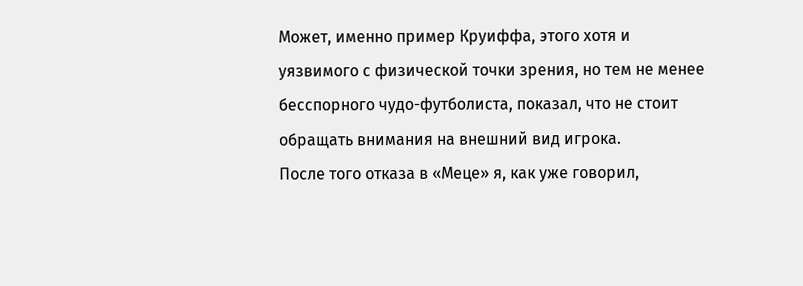Может, именно пример Круиффа, этого хотя и уязвимого с физической точки зрения, но тем не менее бесспорного чудо-футболиста, показал, что не стоит обращать внимания на внешний вид игрока.
После того отказа в «Меце» я, как уже говорил,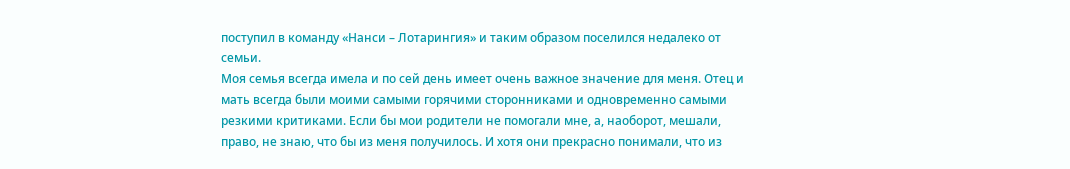поступил в команду «Нанси – Лотарингия» и таким образом поселился недалеко от семьи.
Моя семья всегда имела и по сей день имеет очень важное значение для меня. Отец и мать всегда были моими самыми горячими сторонниками и одновременно самыми резкими критиками. Если бы мои родители не помогали мне, а, наоборот, мешали, право, не знаю, что бы из меня получилось. И хотя они прекрасно понимали, что из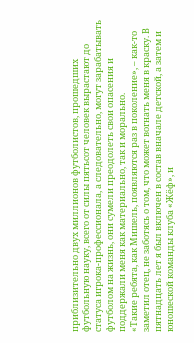приблизительно двух миллионов футболистов, прошедших футбольную науку, всего от силы пятьсот человек вырастают до статуса игрока-профессионала, а следовательно, могут зарабатывать футболом на жизнь, они сумели преодолеть свои опасения и поддержали меня как материально, так и морально.
«Такие ребята, как Мишель, появляются раз в поколение», – как-то заметил отец, не заботясь о том, что может вогнать меня в краску. В пятнадцать лет я был включен в состав вначале детской, а затем и юношеской команды клуба «Жёф», и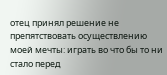отец принял решение не препятствовать осуществлению моей мечты: играть во что бы то ни стало перед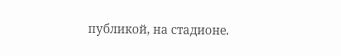публикой, на стадионе.